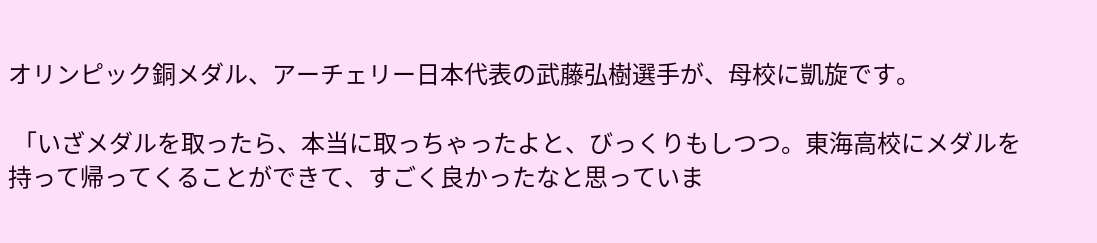オリンピック銅メダル、アーチェリー日本代表の武藤弘樹選手が、母校に凱旋です。

 「いざメダルを取ったら、本当に取っちゃったよと、びっくりもしつつ。東海高校にメダルを持って帰ってくることができて、すごく良かったなと思っていま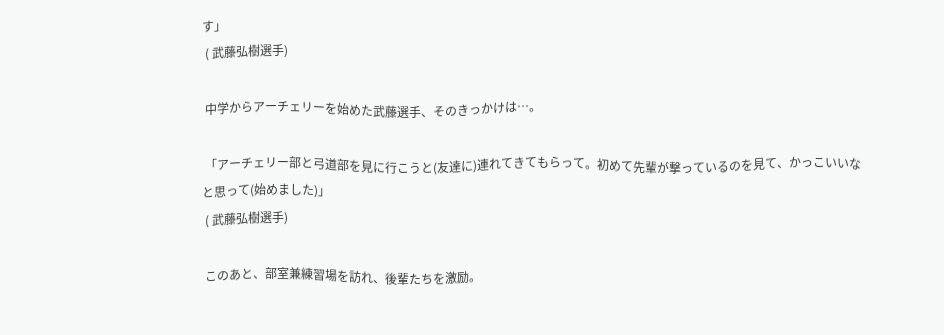す」
 ( 武藤弘樹選手)

 中学からアーチェリーを始めた武藤選手、そのきっかけは…。

 「アーチェリー部と弓道部を見に行こうと(友達に)連れてきてもらって。初めて先輩が撃っているのを見て、かっこいいなと思って(始めました)」
 ( 武藤弘樹選手)

 このあと、部室兼練習場を訪れ、後輩たちを激励。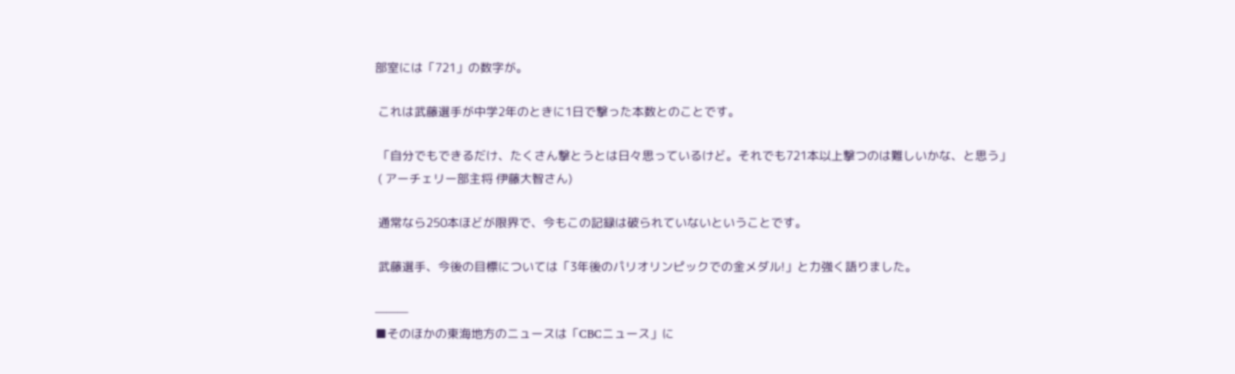部室には「721」の数字が。

 これは武藤選手が中学2年のときに1日で撃った本数とのことです。

 「自分でもできるだけ、たくさん撃とうとは日々思っているけど。それでも721本以上撃つのは難しいかな、と思う」
 ( アーチェリー部主将 伊藤大智さん)

 通常なら250本ほどが限界で、今もこの記録は破られていないということです。

 武藤選手、今後の目標については「3年後のパリオリンピックでの金メダル!」と力強く語りました。

———
■そのほかの東海地方のニュースは「CBCニュース」に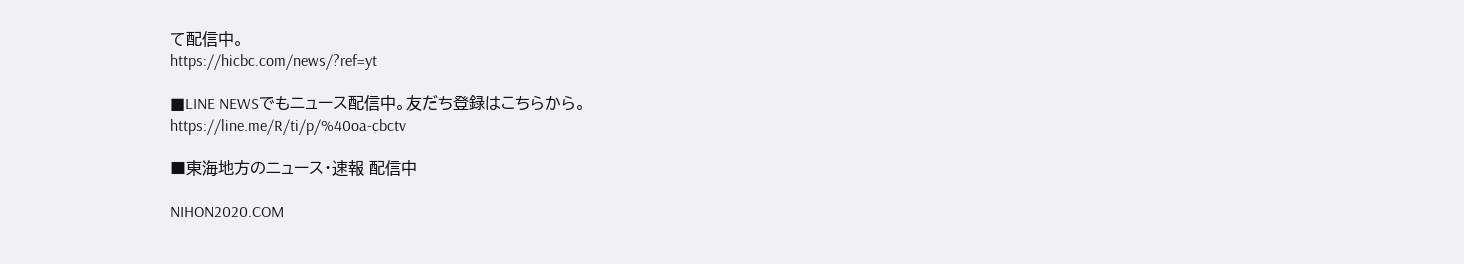て配信中。
https://hicbc.com/news/?ref=yt

■LINE NEWSでもニュース配信中。友だち登録はこちらから。
https://line.me/R/ti/p/%40oa-cbctv

■東海地方のニュース・速報 配信中

NIHON2020.COM